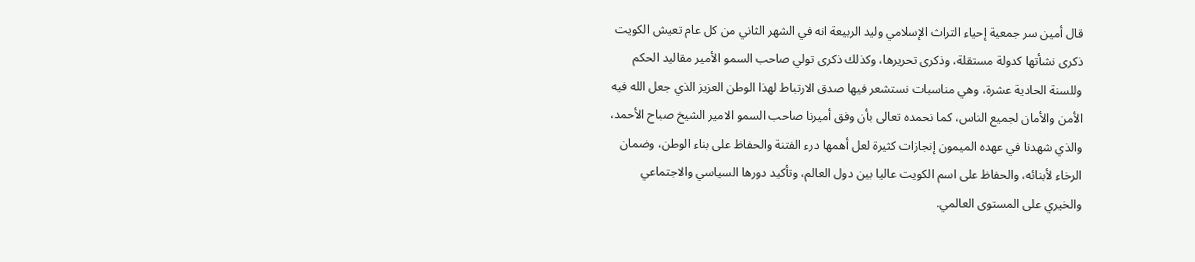قال أمين سر جمعية إحياء التراث الإسلامي وليد الربيعة انه في الشهر الثاني من كل عام تعيش الكويت ذكرى نشأتها كدولة مستقلة، وذكرى تحريرها، وكذلك ذكرى تولي صاحب السمو الأمير مقاليد الحكم وللسنة الحادية عشرة، وهي مناسبات نستشعر فيها صدق الارتباط لهذا الوطن العزيز الذي جعل الله فيه الأمن والأمان لجميع الناس، كما نحمده تعالى بأن وفق أميرنا صاحب السمو الامير الشيخ صباح الأحمد، والذي شهدنا في عهده الميمون إنجازات كثيرة لعل أهمها درء الفتنة والحفاظ على بناء الوطن، وضمان الرخاء لأبنائه، والحفاظ على اسم الكويت عاليا بين دول العالم، وتأكيد دورها السياسي والاجتماعي والخيري على المستوى العالمي.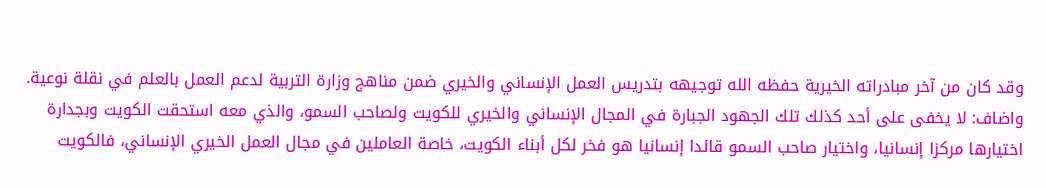وقد كان من آخر مبادراته الخيرية حفظه الله توجيهه بتدريس العمل الإنساني والخيري ضمن مناهج وزارة التربية لدعم العمل بالعلم في نقلة نوعية.
واضاف: لا يخفى على أحد كذلك تلك الجهود الجبارة في المجال الإنساني والخيري للكويت ولصاحب السمو، والذي معه استحقت الكويت وبجدارة اختيارها مركزا إنسانيا، واختيار صاحب السمو قائدا إنسانيا هو فخر لكل أبناء الكويت، خاصة العاملين في مجال العمل الخيري الإنساني، فالكويت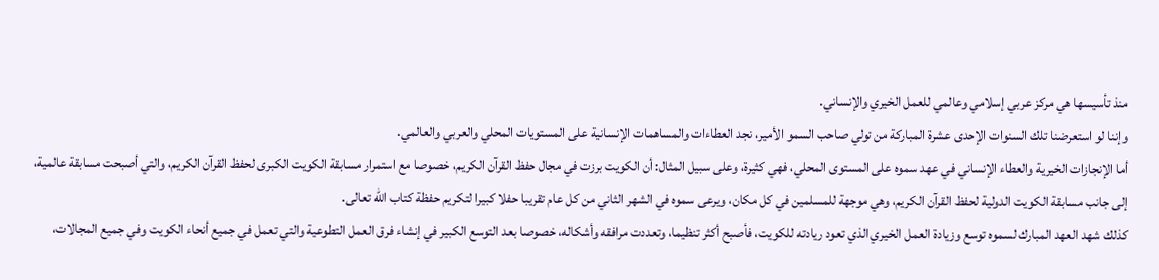منذ تأسيسها هي مركز عربي إسلامي وعالمي للعمل الخيري والإنساني.
وإننا لو استعرضنا تلك السنوات الإحدى عشرة المباركة من تولي صاحب السمو الأمير، نجد العطاءات والمساهمات الإنسانية على المستويات المحلي والعربي والعالمي.
أما الإنجازات الخيرية والعطاء الإنساني في عهد سموه على المستوى المحلي، فهي كثيرة، وعلى سبيل المثال: أن الكويت برزت في مجال حفظ القرآن الكريم، خصوصا مع استمرار مسابقة الكويت الكبرى لحفظ القرآن الكريم، والتي أصبحت مسابقة عالمية، إلى جانب مسابقة الكويت الدولية لحفظ القرآن الكريم، وهي موجهة للمسلمين في كل مكان، ويرعى سموه في الشهر الثاني من كل عام تقريبا حفلا كبيرا لتكريم حفظة كتاب الله تعالى.
كذلك شهد العهد المبارك لسموه توسع وزيادة العمل الخيري الذي تعود ريادته للكويت، فأصبح أكثر تنظيما، وتعددت مرافقه وأشكاله، خصوصا بعد التوسع الكبير في إنشاء فرق العمل التطوعية والتي تعمل في جميع أنحاء الكويت وفي جميع المجالات،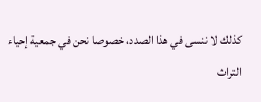كذلك لا ننسى في هذا الصدد، خصوصا نحن في جمعية إحياء التراث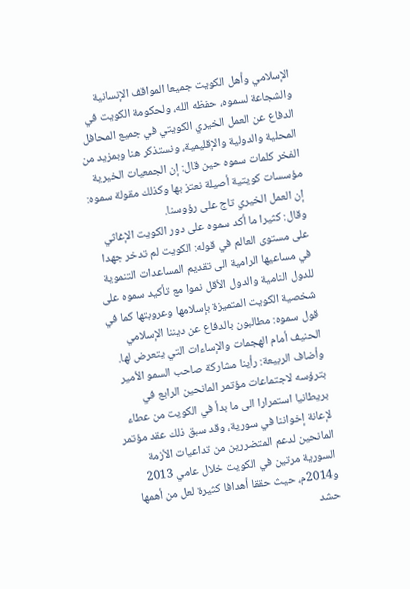الإسلامي وأهل الكويت جميعا المواقف الإنسانية والشجاعة لسموه، حفظه الله، ولحكومة الكويت في الدفاع عن العمل الخيري الكويتي في جميع المحافل المحلية والدولية والإقليمية، ونستذكر هنا وبمزيد من الفخر كلمات سموه حين قال: إن الجمعيات الخيرية مؤسسات كويتية أصيلة نعتز بها وكذلك مقولة سموه: إن العمل الخيري تاج على رؤوسنا.
وقال: كثيرا ما أكد سموه على دور الكويت الإغاثي على مستوى العالم في قوله: الكويت لم تدخر جهدا في مساعيها الرامية الى تقديم المساعدات التنموية للدول النامية والدول الأقل نموا مع تأكيد سموه على شخصية الكويت المتميزة بإسلامها وعروبتها كما في قول سموه: مطالبون بالدفاع عن ديننا الإسلامي الحنيف أمام الهجمات والإساءات التي يتعرض لها.
وأضاف الربيعة: رأينا مشاركة صاحب السمو الأمير بترؤسه لاجتماعات مؤتمر المانحين الرابع في بريطانيا استمرارا الى ما بدأ في الكويت من عطاء لإعانة إخواننا في سورية، وقد سبق ذلك عقد مؤتمر المانحين لدعم المتضررين من تداعيات الأزمة السورية مرتين في الكويت خلال عامي 2013 و2014م، حيث حققا أهدافا كثيرة لعل من أهمها حشد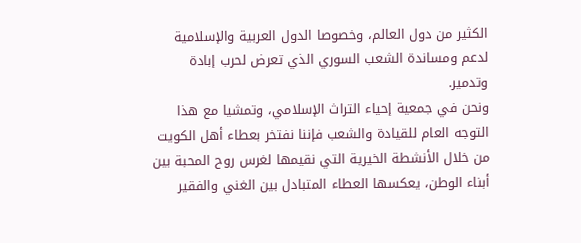الكثير من دول العالم، وخصوصا الدول العربية والإسلامية لدعم ومساندة الشعب السوري الذي تعرض لحرب إبادة وتدمير.
ونحن في جمعية إحياء التراث الإسلامي، وتمشيا مع هذا التوجه العام للقيادة والشعب فإننا نفتخر بعطاء أهل الكويت من خلال الأنشطة الخيرية التي نقيمها لغرس روح المحبة بين أبناء الوطن، يعكسها العطاء المتبادل بين الغني والفقير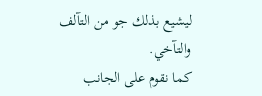ليشيع بذلك جو من التآلف والتآخي.
كما نقوم على الجانب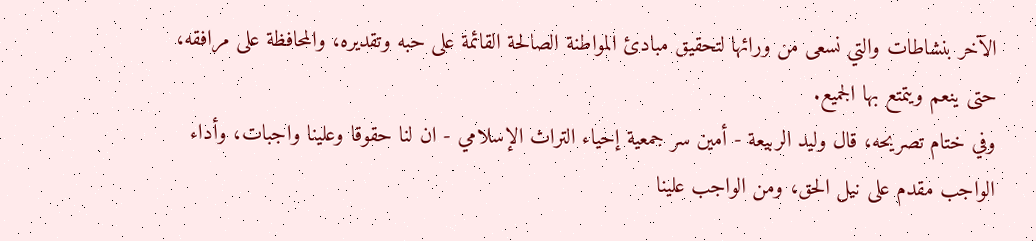الآخر بنشاطات والتي نسعى من ورائها لتحقيق مبادئ المواطنة الصالحة القائمة على حبه وتقديره، والمحافظة على مرافقه، حتى ينعم ويتمتع بها الجميع.
وفي ختام تصريحه، قال وليد الربيعة - أمين سر جمعية إحياء التراث الإسلامي - ان لنا حقوقا وعلينا واجبات، وأداء الواجب مقدم على نيل الحق، ومن الواجب علينا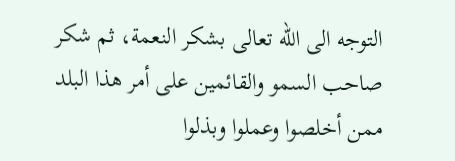التوجه الى الله تعالى بشكر النعمة، ثم شكر صاحب السمو والقائمين على أمر هذا البلد ممن أخلصوا وعملوا وبذلوا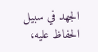الجهد في سبيل الحفاظ عليه،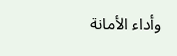وأداء الأمانة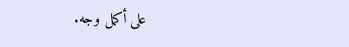على أكمل وجه.